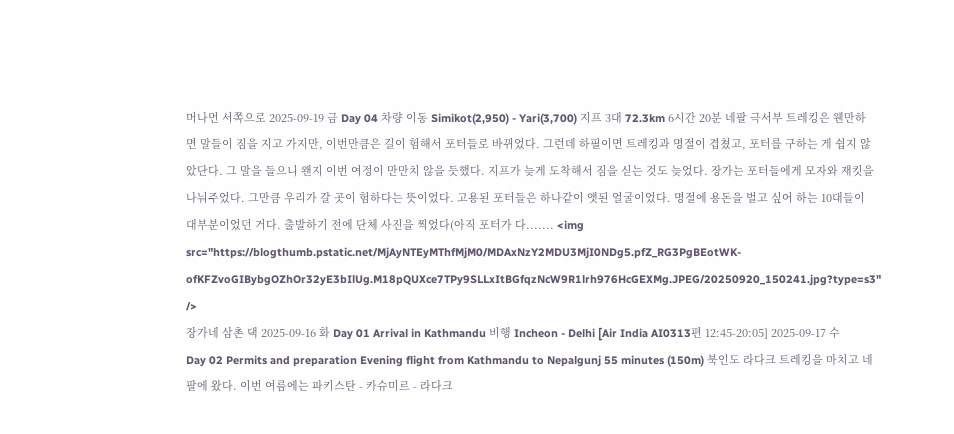머나먼 서쪽으로 2025-09-19 금 Day 04 차량 이동 Simikot(2,950) - Yari(3,700) 지프 3대 72.3km 6시간 20분 네팔 극서부 트레킹은 웬만하면 말들이 짐을 지고 가지만, 이번만큼은 길이 험해서 포터들로 바뀌었다. 그런데 하필이면 트레킹과 명절이 겹쳤고, 포터를 구하는 게 쉽지 않았단다. 그 말을 들으니 왠지 이번 여정이 만만치 않을 듯했다. 지프가 늦게 도착해서 짐을 싣는 것도 늦었다. 장가는 포터들에게 모자와 재킷을 나눠주었다. 그만큼 우리가 갈 곳이 험하다는 뜻이었다. 고용된 포터들은 하나같이 앳된 얼굴이었다. 명절에 용돈을 벌고 싶어 하는 10대들이 대부분이었던 거다. 출발하기 전에 단체 사진을 찍었다(아직 포터가 다....... <img src="https://blogthumb.pstatic.net/MjAyNTEyMThfMjM0/MDAxNzY2MDU3MjI0NDg5.pfZ_RG3PgBEotWK-ofKFZvoGIBybgOZhOr32yE3bIlUg.M18pQUXce7TPy9SLLxItBGfqzNcW9R1lrh976HcGEXMg.JPEG/20250920_150241.jpg?type=s3" />
장가네 삼촌 댁 2025-09-16 화 Day 01 Arrival in Kathmandu 비행 Incheon - Delhi [Air India AI0313편 12:45-20:05] 2025-09-17 수 Day 02 Permits and preparation Evening flight from Kathmandu to Nepalgunj 55 minutes (150m) 북인도 라다크 트레킹을 마치고 네팔에 왔다. 이번 여름에는 파키스탄 - 카슈미르 - 라다크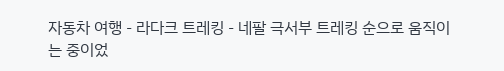자동차 여행 - 라다크 트레킹 - 네팔 극서부 트레킹 순으로 움직이는 중이었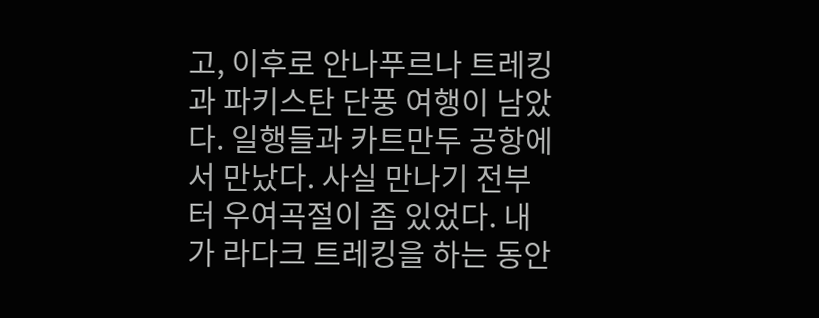고, 이후로 안나푸르나 트레킹과 파키스탄 단풍 여행이 남았다. 일행들과 카트만두 공항에서 만났다. 사실 만나기 전부터 우여곡절이 좀 있었다. 내가 라다크 트레킹을 하는 동안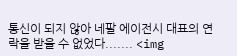통신이 되지 않아 네팔 에이전시 대표의 연락을 받을 수 없었다....... <img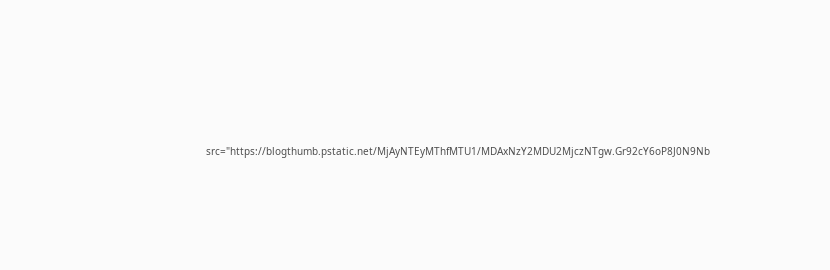src="https://blogthumb.pstatic.net/MjAyNTEyMThfMTU1/MDAxNzY2MDU2MjczNTgw.Gr92cY6oP8J0N9Nb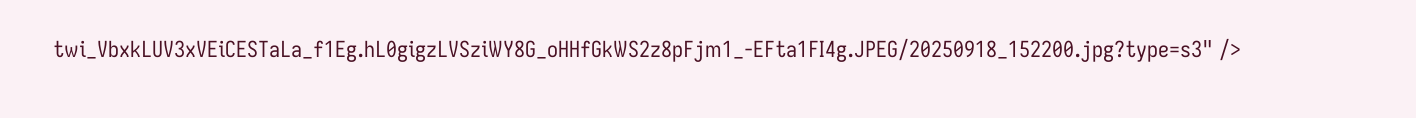twi_VbxkLUV3xVEiCESTaLa_f1Eg.hL0gigzLVSziWY8G_oHHfGkWS2z8pFjm1_-EFta1FI4g.JPEG/20250918_152200.jpg?type=s3" />